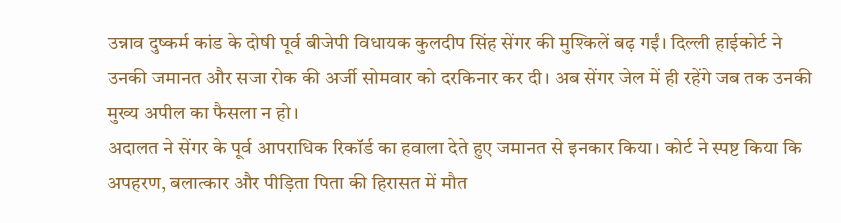उन्नाव दुष्कर्म कांड के दोषी पूर्व बीजेपी विधायक कुलदीप सिंह सेंगर की मुश्किलें बढ़ गईं। दिल्ली हाईकोर्ट ने उनकी जमानत और सजा रोक की अर्जी सोमवार को दरकिनार कर दी। अब सेंगर जेल में ही रहेंगे जब तक उनकी मुख्य अपील का फैसला न हो।
अदालत ने सेंगर के पूर्व आपराधिक रिकॉर्ड का हवाला देते हुए जमानत से इनकार किया। कोर्ट ने स्पष्ट किया कि अपहरण, बलात्कार और पीड़िता पिता की हिरासत में मौत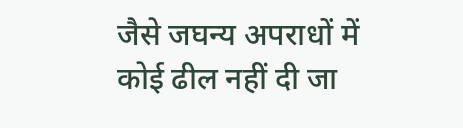जैसे जघन्य अपराधों में कोई ढील नहीं दी जा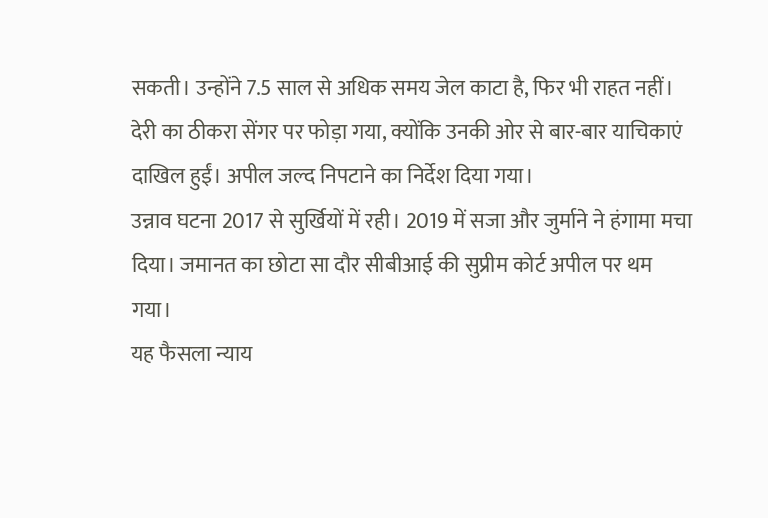सकती। उन्होंने 7.5 साल से अधिक समय जेल काटा है, फिर भी राहत नहीं।
देरी का ठीकरा सेंगर पर फोड़ा गया, क्योंकि उनकी ओर से बार-बार याचिकाएं दाखिल हुईं। अपील जल्द निपटाने का निर्देश दिया गया।
उन्नाव घटना 2017 से सुर्खियों में रही। 2019 में सजा और जुर्माने ने हंगामा मचा दिया। जमानत का छोटा सा दौर सीबीआई की सुप्रीम कोर्ट अपील पर थम गया।
यह फैसला न्याय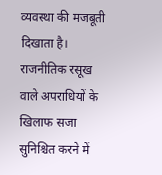व्यवस्था की मजबूती दिखाता है। राजनीतिक रसूख वाले अपराधियों के खिलाफ सजा सुनिश्चित करने में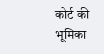कोर्ट की भूमिका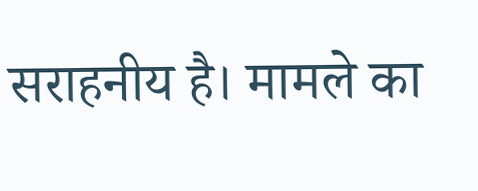सराहनीय है। मामले का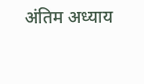अंतिम अध्याय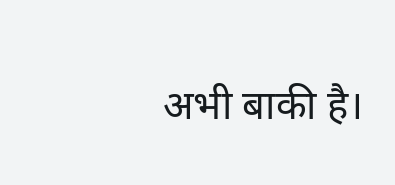अभी बाकी है।